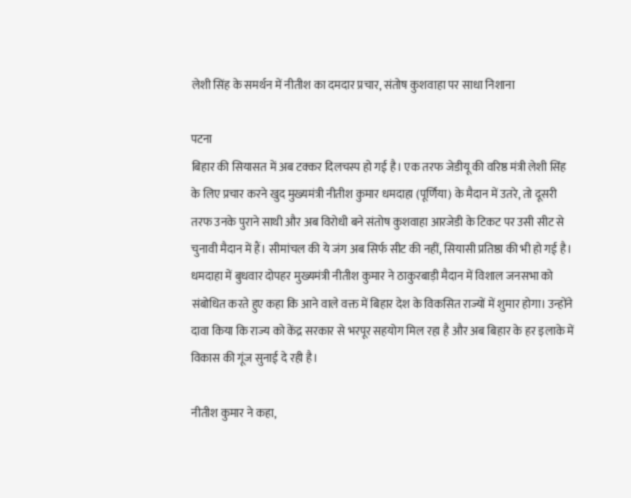लेशी सिंह के समर्थन में नीतीश का दमदार प्रचार, संतोष कुशवाहा पर साधा निशाना

पटना
बिहार की सियासत में अब टक्कर दिलचस्प हो गई है। एक तरफ जेडीयू की वरिष्ठ मंत्री लेशी सिंह के लिए प्रचार करने खुद मुख्यमंत्री नीतीश कुमार धमदाहा (पूर्णिया) के मैदान में उतरे, तो दूसरी तरफ उनके पुराने साथी और अब विरोधी बने संतोष कुशवाहा आरजेडी के टिकट पर उसी सीट से चुनावी मैदान में हैं। सीमांचल की ये जंग अब सिर्फ सीट की नहीं, सियासी प्रतिष्ठा की भी हो गई है। धमदाहा में बुधवार दोपहर मुख्यमंत्री नीतीश कुमार ने ठाकुरबाड़ी मैदान में विशाल जनसभा को संबोधित करते हुए कहा कि आने वाले वक्त में बिहार देश के विकसित राज्यों में शुमार होगा। उन्होंने दावा किया कि राज्य को केंद्र सरकार से भरपूर सहयोग मिल रहा है और अब बिहार के हर इलाके में विकास की गूंज सुनाई दे रही है।

नीतीश कुमार ने कहा,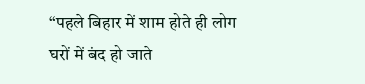“पहले बिहार में शाम होते ही लोग घरों में बंद हो जाते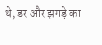थे, डर और झगड़े का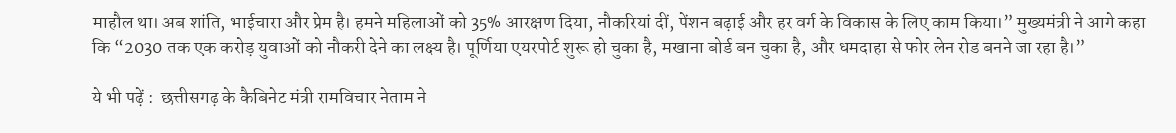माहौल था। अब शांति, भाईचारा और प्रेम है। हमने महिलाओं को 35% आरक्षण दिया, नौकरियां दीं, पेंशन बढ़ाई और हर वर्ग के विकास के लिए काम किया।” मुख्यमंत्री ने आगे कहा कि “2030 तक एक करोड़ युवाओं को नौकरी देने का लक्ष्य है। पूर्णिया एयरपोर्ट शुरू हो चुका है, मखाना बोर्ड बन चुका है, और धमदाहा से फोर लेन रोड बनने जा रहा है।”

ये भी पढ़ें :  छत्तीसगढ़ के कैबिनेट मंत्री रामविचार नेताम ने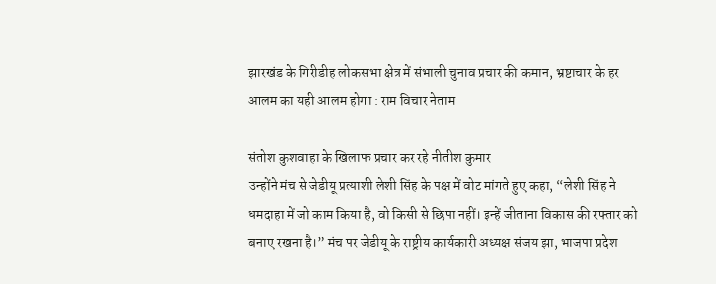झारखंड के गिरीडीह लोकसभा क्षेत्र में संभाली चुनाव प्रचार की कमान, भ्रष्टाचार के हर आलम का यही आलम होगा : राम विचार नेताम

संतोश कुशवाहा के खिलाफ प्रचार कर रहे नीतीश कुमार
उन्होंने मंच से जेडीयू प्रत्याशी लेशी सिंह के पक्ष में वोट मांगते हुए कहा, “लेशी सिंह ने धमदाहा में जो काम किया है, वो किसी से छिपा नहीं। इन्हें जीताना विकास की रफ्तार को बनाए रखना है।” मंच पर जेडीयू के राष्ट्रीय कार्यकारी अध्यक्ष संजय झा, भाजपा प्रदेश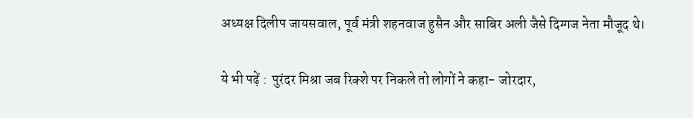अध्यक्ष दिलीप जायसवाल, पूर्व मंत्री शहनवाज हुसैन और साबिर अली जैसे दिग्गज नेता मौजूद थे।

ये भी पढ़ें :  पुरंदर मिश्रा जब रिक्शे पर निकले तो लोगों ने कहा- जोरदार,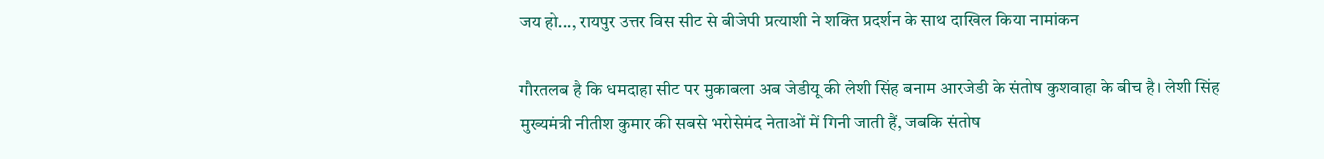जय हो..., रायपुर उत्तर विस सीट से बीजेपी प्रत्याशी ने शक्ति प्रदर्शन के साथ दाखिल किया नामांकन

गौरतलब है कि धमदाहा सीट पर मुकाबला अब जेडीयू की लेशी सिंह बनाम आरजेडी के संतोष कुशवाहा के बीच है। लेशी सिंह मुख्यमंत्री नीतीश कुमार की सबसे भरोसेमंद नेताओं में गिनी जाती हैं, जबकि संतोष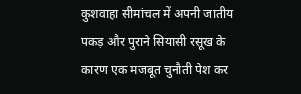कुशवाहा सीमांचल में अपनी जातीय पकड़ और पुराने सियासी रसूख के कारण एक मजबूत चुनौती पेश कर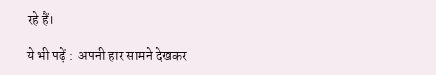रहे हैं।

ये भी पढ़ें :  अपनी हार सामने देखकर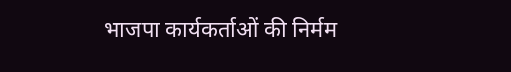भाजपा कार्यकर्ताओं की निर्मम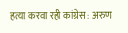हत्या करवा रही कांग्रेस : अरुण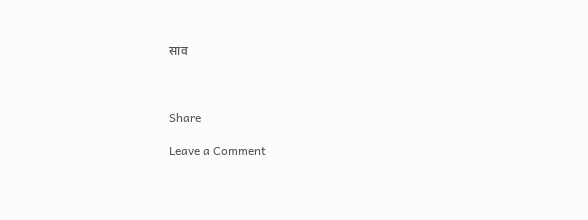साव



Share

Leave a Comment